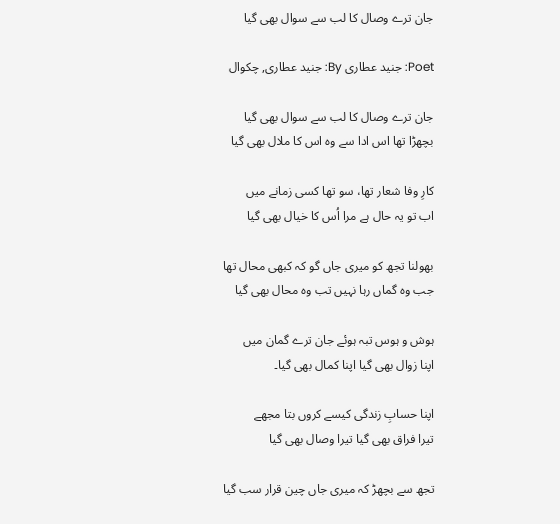جان ترے وصال کا لب سے سوال بھی گیا

Poet: جنید عطاری By: جنید عطاری, چکوال

جان ترے وصال کا لب سے سوال بھی گیا
بچھڑا تھا اس ادا سے وہ اس کا ملال بھی گیا

کارِ وفا شعار تھا، سو تھا کسی زمانے میں
اب تو یہ حال ہے مرا اُس کا خیال بھی گیا

بھولنا تجھ کو میری جاں گو کہ کبھی محال تھا
جب وہ گماں رہا نہیں تب وہ محال بھی گیا

ہوش و ہوس تبہ ہوئے جان ترے گمان میں
اپنا زوال بھی گیا اپنا کمال بھی گیا۔

اپنا حسابِ زندگی کیسے کروں بتا مجھے
تیرا فراق بھی گیا تیرا وصال بھی گیا

تجھ سے بچھڑ کہ میری جاں چین قرار سب گیا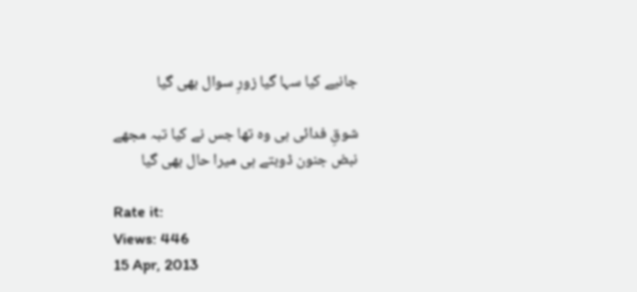جانیے کیا سہا گیا زورِ سوال بھی گیا

شوقِ فدائی ہی وہ تھا جس نے کیا تبہ مجھے
نبض جنون ڈوبتے ہی میرا حال بھی گیا

Rate it:
Views: 446
15 Apr, 2013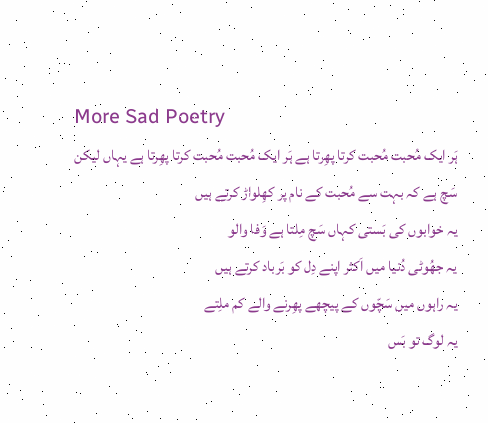More Sad Poetry
ہَر ایک مُحبت مُحبت کرتا پھِرتا ہے ہَر ایک مُحبت مُحبت کرتا پھِرتا ہے یہاں لیکن
سَچ ہے کہ بہت سے مُحبت کے نام پر کھِلواڑ کرتے ہیں
یہ خوابوں کی بَستی کہاں سَچ مِلتا ہے وَفا والو
یہ جھُوٹی دُنیا میں اَکثر اپنے دِل کو بَرباد کرتے ہیں
یہ راہوں میں سَچّوں کے پیچھے پھِرنے والے کم ملِتے
یہ لوگ تو بَس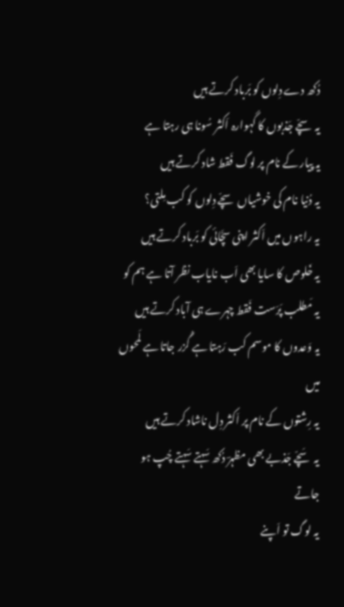دُکھ دے دِلوں کو بَرباد کرتے ہیں
یہ سچّے جَذبوں کا گہوارہ اَکثر سُونا ہی رہتا ہے
یہ پیار کے نام پر لوگ فَقط شاد کرتے ہیں
یہ دُنیا نام کی خوشیاں سچّے دِلوں کو کب مِلتی؟
یہ راہوں میں اَکثر اپنی سچَّائی کو بَرباد کرتے ہیں
یہ خَلوص کا سایا بھی اَب نایاب نظر آتا ہے ہم کو
یہ مَطلب پَرَست فَقط چہرے ہی آباد کرتے ہیں
یہ وَعدوں کا موسم کب رَہتا ہے گُزر جاتا ہے لَمحوں میں
یہ رِشتوں کے نام پر اَکثر دِل ناشاد کرتے ہیں
یہ سَچّے جَذبے بھی مظہرؔ دُکھ سَہتے سَہتے چُپ ہو جاتے
یہ لوگ تو اَپنے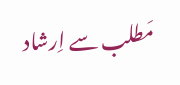مَطلب سے اِرشاد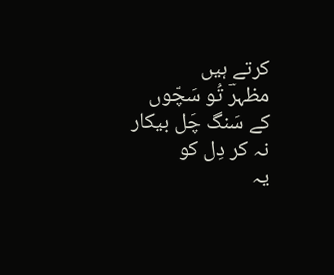کرتے ہیں
مظہرؔ تُو سَچّوں کے سَنگ چَل بیکار نہ کر دِل کو
یہ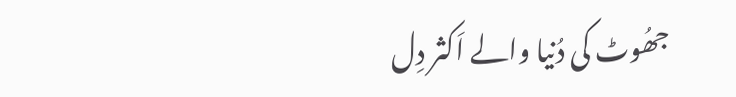جھُوٹ کی دُنیا والے اَکثر دِل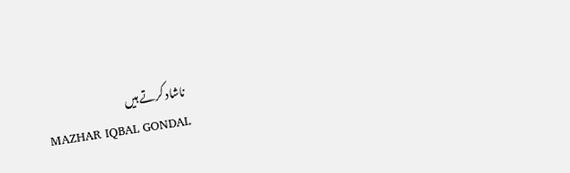ناشاد کرتے ہیں
MAZHAR IQBAL GONDAL